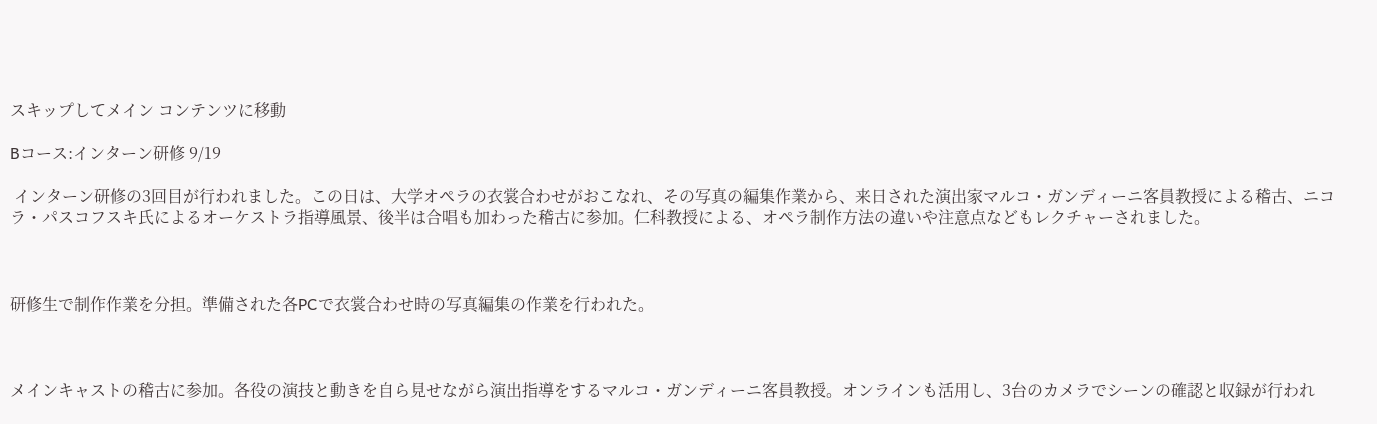スキップしてメイン コンテンツに移動

Bコース:インターン研修 9/19

 インターン研修の3回目が行われました。この日は、大学オペラの衣裳合わせがおこなれ、その写真の編集作業から、来日された演出家マルコ・ガンディーニ客員教授による稽古、ニコラ・パスコフスキ氏によるオーケストラ指導風景、後半は合唱も加わった稽古に参加。仁科教授による、オペラ制作方法の違いや注意点などもレクチャーされました。



研修生で制作作業を分担。準備された各PCで衣裳合わせ時の写真編集の作業を行われた。



メインキャストの稽古に参加。各役の演技と動きを自ら見せながら演出指導をするマルコ・ガンディーニ客員教授。オンラインも活用し、3台のカメラでシーンの確認と収録が行われ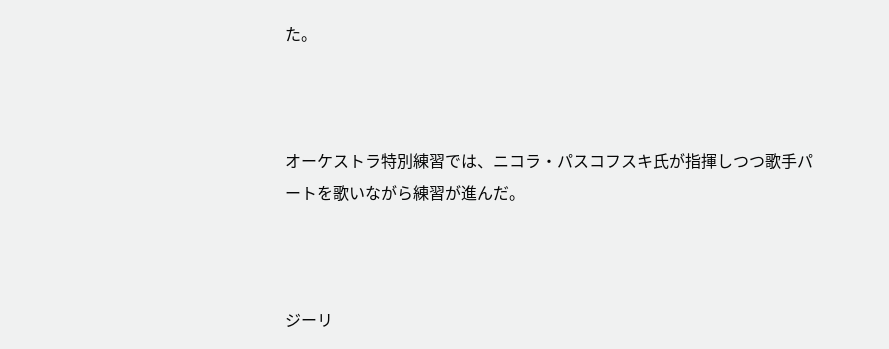た。



オーケストラ特別練習では、ニコラ・パスコフスキ氏が指揮しつつ歌手パートを歌いながら練習が進んだ。



ジーリ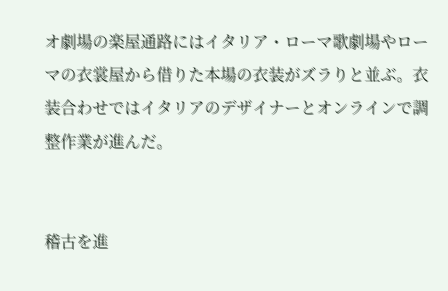オ劇場の楽屋通路にはイタリア・ローマ歌劇場やローマの衣裳屋から借りた本場の衣装がズラりと並ぶ。衣装合わせではイタリアのデザイナーとオンラインで調整作業が進んだ。


稽古を進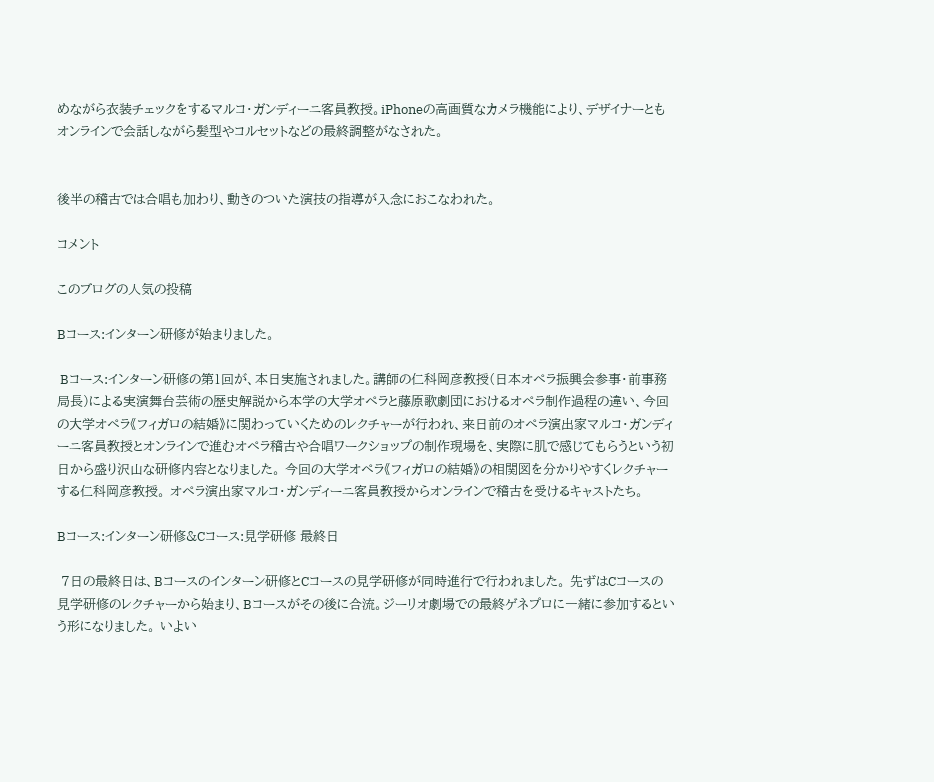めながら衣装チェックをするマルコ・ガンディーニ客員教授。iPhoneの高画質なカメラ機能により、デザイナーともオンラインで会話しながら髪型やコルセットなどの最終調整がなされた。


後半の稽古では合唱も加わり、動きのついた演技の指導が入念におこなわれた。

コメント

このブログの人気の投稿

Bコース:インターン研修が始まりました。

 Bコース:インターン研修の第1回が、本日実施されました。講師の仁科岡彦教授(日本オペラ振興会参事・前事務局長)による実演舞台芸術の歴史解説から本学の大学オペラと藤原歌劇団におけるオペラ制作過程の違い、今回の大学オペラ《フィガロの結婚》に関わっていくためのレクチャーが行われ、来日前のオペラ演出家マルコ・ガンディーニ客員教授とオンラインで進むオペラ稽古や合唱ワークショップの制作現場を、実際に肌で感じてもらうという初日から盛り沢山な研修内容となりました。 今回の大学オペラ《フィガロの結婚》の相関図を分かりやすくレクチャーする仁科岡彦教授。 オペラ演出家マルコ・ガンディーニ客員教授からオンラインで稽古を受けるキャストたち。

Bコース:インターン研修&Cコース:見学研修 最終日

 7日の最終日は、Bコースのインターン研修とCコースの見学研修が同時進行で行われました。 先ずはCコースの見学研修のレクチャーから始まり、Bコースがその後に合流。ジーリオ劇場での最終ゲネプロに一緒に参加するという形になりました。 いよい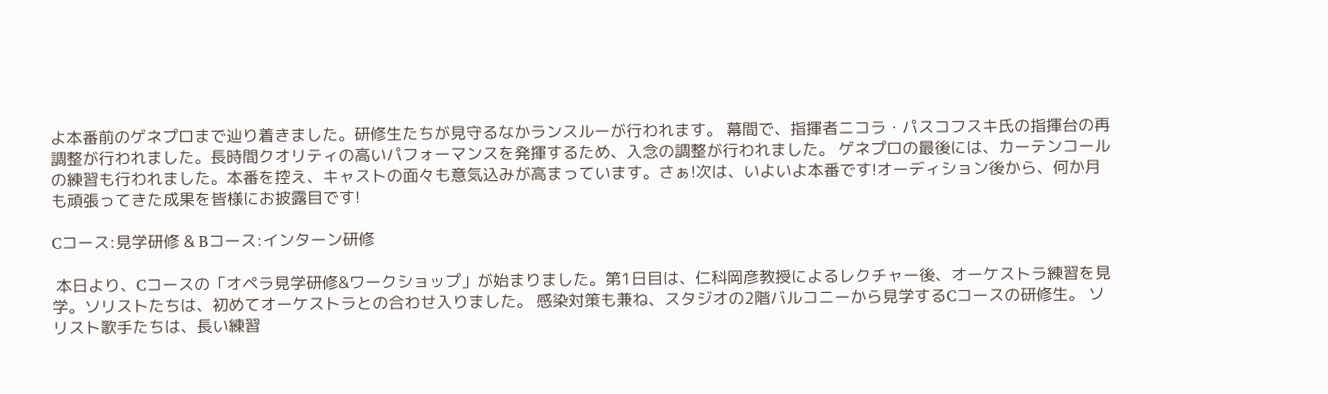よ本番前のゲネプロまで辿り着きました。研修生たちが見守るなかランスルーが行われます。 幕間で、指揮者ニコラ・パスコフスキ氏の指揮台の再調整が行われました。長時間クオリティの高いパフォーマンスを発揮するため、入念の調整が行われました。 ゲネプロの最後には、カーテンコールの練習も行われました。本番を控え、キャストの面々も意気込みが高まっています。さぁ!次は、いよいよ本番です!オーディション後から、何か月も頑張ってきた成果を皆様にお披露目です!

Cコース:見学研修 & Bコース:インターン研修

 本日より、Cコースの「オペラ見学研修&ワークショップ」が始まりました。第1日目は、仁科岡彦教授によるレクチャー後、オーケストラ練習を見学。ソリストたちは、初めてオーケストラとの合わせ入りました。 感染対策も兼ね、スタジオの2階バルコニーから見学するCコースの研修生。 ソリスト歌手たちは、長い練習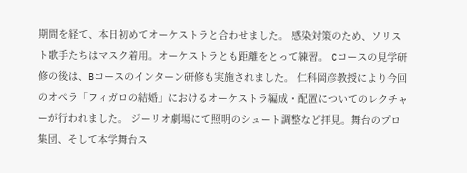期間を経て、本日初めてオーケストラと合わせました。 感染対策のため、ソリスト歌手たちはマスク着用。オーケストラとも距離をとって練習。 Cコースの見学研修の後は、Bコースのインターン研修も実施されました。 仁科岡彦教授により今回のオペラ「フィガロの結婚」におけるオーケストラ編成・配置についてのレクチャーが行われました。 ジーリオ劇場にて照明のシュート調整など拝見。舞台のプロ集団、そして本学舞台ス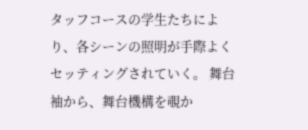タッフコースの学生たちにより、各シーンの照明が手際よくセッティングされていく。 舞台袖から、舞台機構を覗か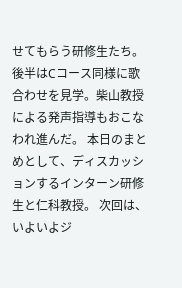せてもらう研修生たち。 後半はCコース同様に歌合わせを見学。柴山教授による発声指導もおこなわれ進んだ。 本日のまとめとして、ディスカッションするインターン研修生と仁科教授。 次回は、いよいよジ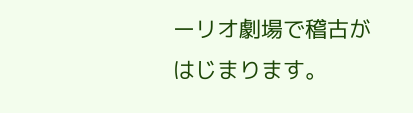ーリオ劇場で稽古がはじまります。